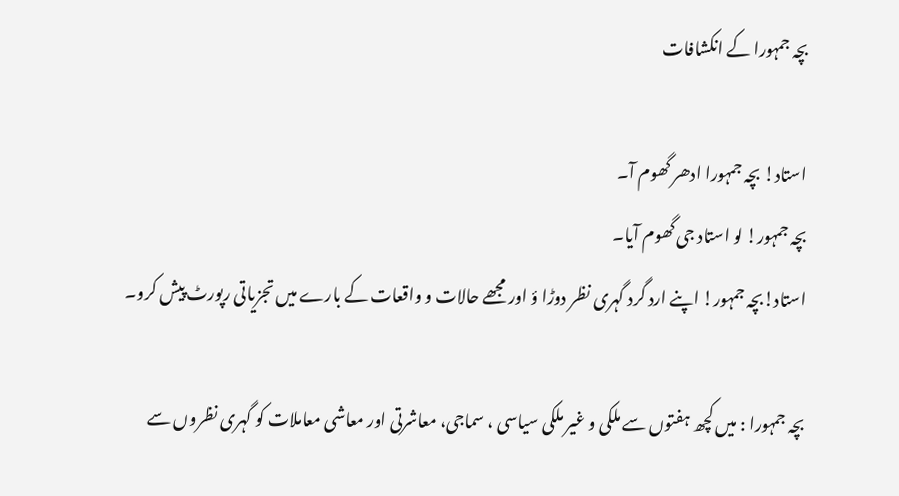بچہ جمہورا کے انکشافات

استاد! بچہ جمہورا ادھر گھوم آ۔
بچہ جمہور! لو استاد جی گھوم آیا۔
استاد!بچہ جمہور! اپنے ارد گرد گہری نظر دوڑا ؤ اور مجھے حالات و واقعات کے بارے میں تجزیاتی رپورٹ پیش کرو۔

بچہ جمہورا : میں کچھ ہفتوں سے ملکی و غیر ملکی سیاسی ، سماجی، معاشرتی اور معاشی معاملات کو گہری نظروں سے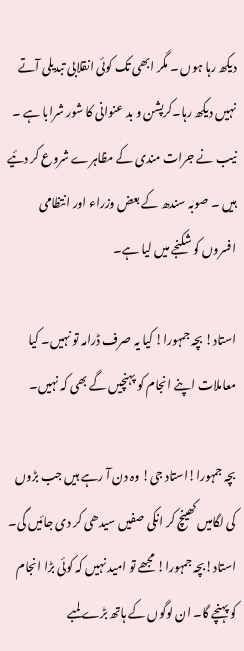دیکھ رہا ہوں ۔ مگر ابھی تک کوئی انقلابی تبدیلی آتے نہیں دیکھ رہا۔کرپشن و بد عنوانی کا شور شرابا ہے ۔ نیب نے جرات مندی کے مظاہرے شروع کر دئیے ہیں ۔ صوبہ سندھ کے بعض وزراء اور انتظامی افسروں کو شکنجے میں لیا ہے۔

استاد! بچہ جمہورا! کیا یہ صرف ڈرامہ تو نہیں۔ کیا معاملات اپنے انجام کو پہنچیں گے بھی کہ نہیں۔

بچہ جمہورا!استاد جی! وہ دن آ رہے ہیں جب بڑوں کی لگامیں کھینچ کر انکی صفیں سیدھی کر دی جائیں گی۔
استاد!بچہ جمہورا! مجھے تو امید نہیں کہ کوئی بڑا انجام کو پہنچے گا۔ ان لوگوں کے ہاتھ بڑے لمبے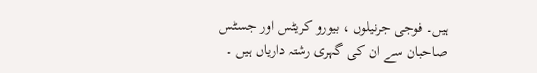ہیں۔ فوجی جرنیلوں ، بیورو کریٹس اور جسٹس صاحبان سے ان کی گہری رشتہ داریاں ہیں ۔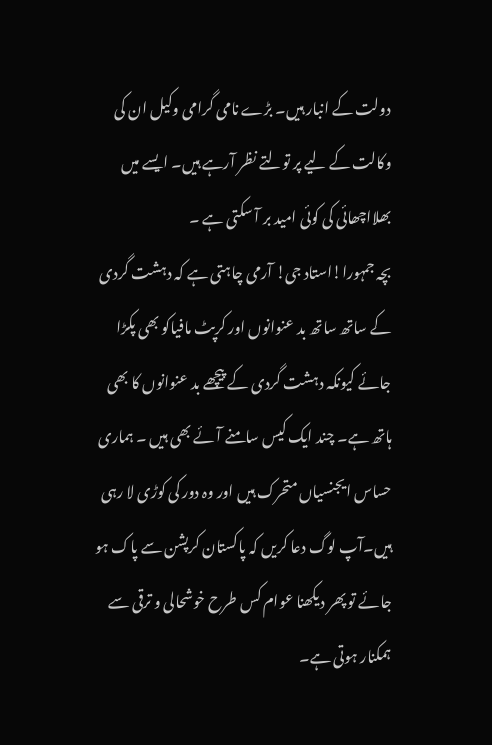دولت کے انبار ہیں۔ بڑے نامی گرامی وکیل ان کی وکالت کے لیے پر تولتے نظر آرہے ہیں۔ ایسے میں بھلااچھائی کی کوئی امید بر آ سکتی ہے ۔
بچہ جمہورا!استاد جی! آرمی چاہتی ہے کہ دہشت گردی کے ساتھ ساتھ بد عنوانوں اور کرپٹ مافیاکو بھی پکڑا جائے کیونکہ دہشت گردی کے پیچھے بد عنوانوں کا بھی ہاتھ ہے۔ چند ایک کیس سامنے آئے بھی ہیں ۔ ہماری حساس ایجنسیاں متحرک ہیں اور وہ دور کی کوڑی لا رہی ہیں۔آپ لوگ دعا کریں کہ پاکستان کرپشن سے پاک ہو جائے تو پھر دیکھنا عوام کس طرح خوشحالی و ترقی سے ہمکنار ہوتی ہے۔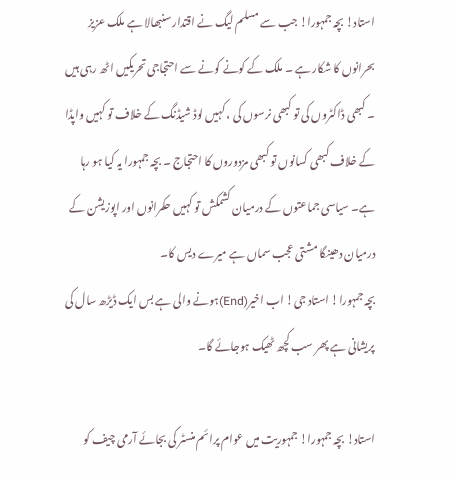استاد! بچہ جمہورا! جب سے مسلم لیگ نے اقتدار سنبھالا ہے ملک عزیز بحرانوں کا شکار ہے ۔ ملک کے کونے کونے سے احتجاجی تحریکیں اٹھ رہی ہیں ۔ کبھی ڈاکٹروں کی تو کبھی نرسوں کی ، کہیں لوڈ شیڈنگ کے خلاف تو کہیں واپڈا کے خلاف کبھی کسانوں تو کبھی مزدوروں کا احتجاج ۔ بچہ جمہورا یہ کیا ہو رہا ہے۔ سیاسی جماعتوں کے درمیان کشمکش تو کہیں حکمرانوں اور اپوزیشن کے درمیان دھینگا مشتی عجب سماں ہے میرے دیس کا۔
بچہ جمہورا! استاد جی! اب اخیر(End)ہونے والی ہے بس ایک ڈیڑھ سال کی پریشانی ہے پھر سب کچھ ٹھیک ہوجائے گا۔

استاد! بچہ جمہورا! جمہوریت میں عوام پرائم منسٹر کی بجائے آرمی چیف کو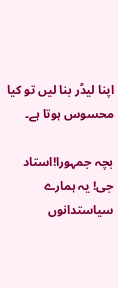اپنا لیڈر بنا لیں تو کیا محسوس ہوتا ہے۔

بچہ جمہورا!استاد جی! یہ ہمارے سیاستدانوں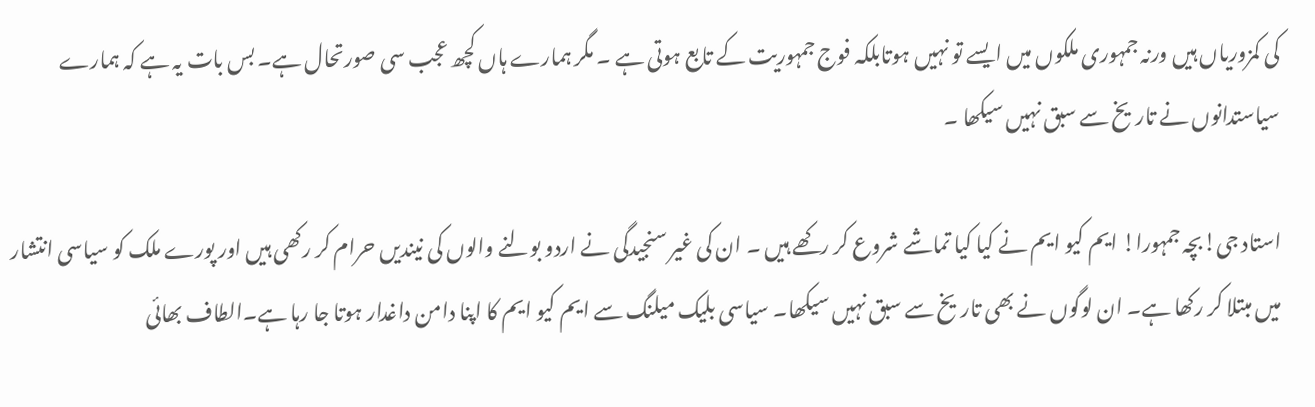کی کمزوریاں ہیں ورنہ جمہوری ملکوں میں ایسے تو نہیں ہوتابلکہ فوج جمہوریت کے تابع ہوتی ہے ۔ مگر ہمارے ہاں کچھ عجب سی صورتحال ہے۔ بس بات یہ ہے کہ ہمارے سیاستدانوں نے تاریخ سے سبق نہیں سیکھا ۔

استاد جی!بچہ جمہورا! ایم کیو ایم نے کیا کیا تماشے شروع کر رکھے ہیں ۔ ان کی غیر سنجیدگی نے اردو بولنے والوں کی نیندیں حرام کر رکھی ہیں اور پورے ملک کو سیاسی انتشار میں مبتلا کر رکھا ہے۔ ان لوگوں نے بھی تاریخ سے سبق نہیں سیکھا۔ سیاسی بلیک میلنگ سے ایم کیو ایم کا اپنا دامن داغدار ہوتا جا رہا ہے۔الطاف بھائی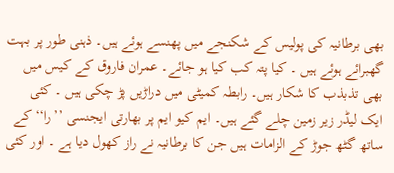بھی برطانیہ کی پولیس کے شکنجے میں پھنسے ہوئے ہیں۔ ذہنی طور پر بہت گھبرائے ہوئے ہیں ۔ کیا پتہ کب کیا ہو جائے۔ عمران فاروق کے کیس میں بھی تذبذب کا شکار ہیں۔ رابطہ کمیٹی میں دراڑیں پڑ چکی ہیں ۔ کئی ایک لیڈر زیر زمین چلے گئے ہیں۔ ایم کیو ایم پر بھارتی ایجنسی ’’را‘‘ کے ساتھ گٹھ جوڑ کے الزامات ہیں جن کا برطانیہ نے راز کھول دیا ہے ۔ اور کئی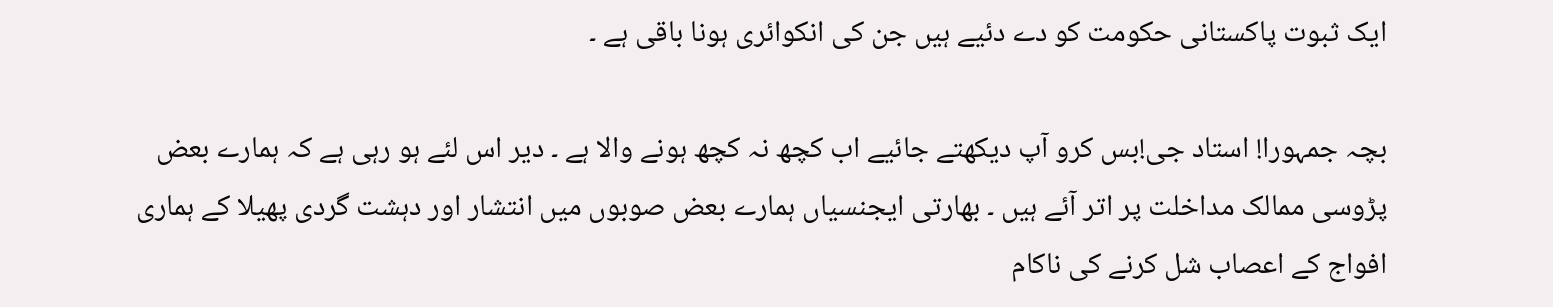ایک ثبوت پاکستانی حکومت کو دے دئیے ہیں جن کی انکوائری ہونا باقی ہے ۔

بچہ جمہورا! استاد جی!بس کرو آپ دیکھتے جائیے اب کچھ نہ کچھ ہونے والا ہے ۔ دیر اس لئے ہو رہی ہے کہ ہمارے بعض پڑوسی ممالک مداخلت پر اتر آئے ہیں ۔ بھارتی ایجنسیاں ہمارے بعض صوبوں میں انتشار اور دہشت گردی پھیلا کے ہماری افواج کے اعصاب شل کرنے کی ناکام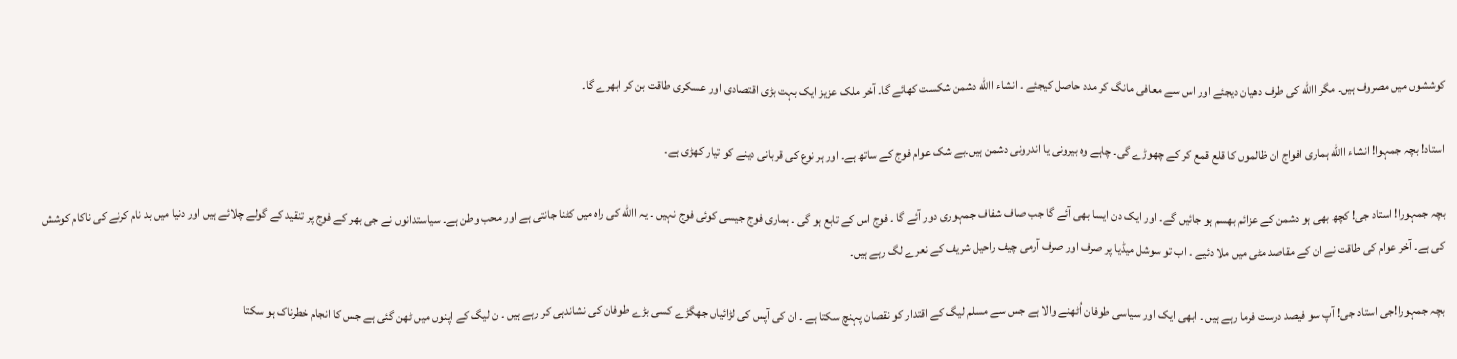کوششوں میں مصروف ہیں۔ مگر االله کی طرف دھیان دیجئے اور اس سے معافی مانگ کر مدد حاصل کیجئے ۔ انشاء االله دشمن شکست کھائے گا۔ آخر ملک عزیز ایک بہت بڑی اقتصادی اور عسکری طاقت بن کر ابھرے گا۔

استاد! بچہ جمہوا! انشاء االله ہماری افواج ان ظالموں کا قلع قمع کر کے چھوڑے گی۔ چاہے وہ بیرونی یا اندرونی دشمن ہیں۔بے شک عوام فوج کے ساتھ ہے۔ اور ہر نوع کی قربانی دینے کو تیار کھڑی ہے۔

بچہ جمہورا! استاد جی! کچھ بھی ہو دشمن کے عزائم بھسم ہو جائیں گے۔ اور ایک دن ایسا بھی آئے گا جب صاف شفاف جمہوری دور آئے گا ۔ فوج اس کے تابع ہو گی ۔ ہماری فوج جیسی کوئی فوج نہیں ۔ یہ االله کی راہ میں کٹنا جانتی ہے اور محب وطن ہے۔ سیاستدانوں نے جی بھر کے فوج پر تنقید کے گولے چلائے ہیں اور دنیا میں بد نام کرنے کی ناکام کوشش کی ہے۔ آخر عوام کی طاقت نے ان کے مقاصد مٹی میں ملا دئیے ۔ اب تو سوشل میڈیا پر صرف اور صرف آرمی چیف راحیل شریف کے نعرے لگ رہے ہیں۔

بچہ جمہورا!جی استاد جی! آپ سو فیصد درست فرما رہے ہیں ۔ ابھی ایک اور سیاسی طوفان اُٹھنے والا ہے جس سے مسلم لیگ کے اقتدار کو نقصان پہنچ سکتا ہے ۔ ان کی آپس کی لڑائیاں جھگڑے کسی بڑے طوفان کی نشاندہی کر رہے ہیں ۔ ن لیگ کے اپنوں میں ٹھن گئی ہے جس کا انجام خطرناک ہو سکتا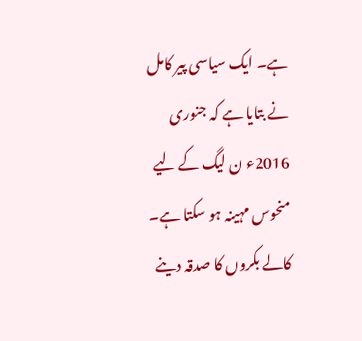ہے۔ ایک سیاسی پیر کامل نے بتایا ہے کہ جنوری 2016ء ن لیگ کے لیے منحوس مہینہ ہو سکتا ہے۔ کالے بکروں کا صدقہ دینے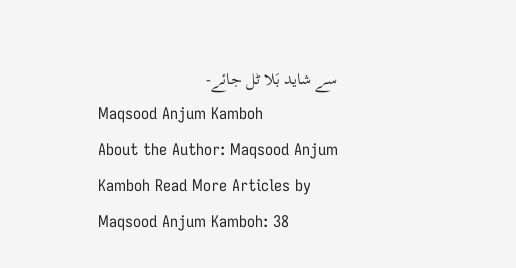سے شاید بَلا ٹل جائے-
Maqsood Anjum Kamboh
About the Author: Maqsood Anjum Kamboh Read More Articles by Maqsood Anjum Kamboh: 38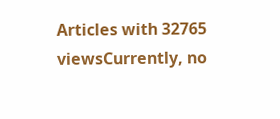Articles with 32765 viewsCurrently, no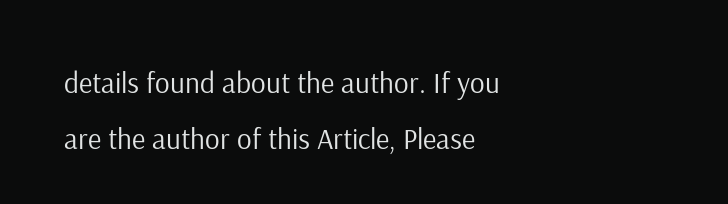details found about the author. If you are the author of this Article, Please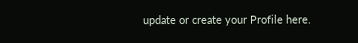update or create your Profile here.